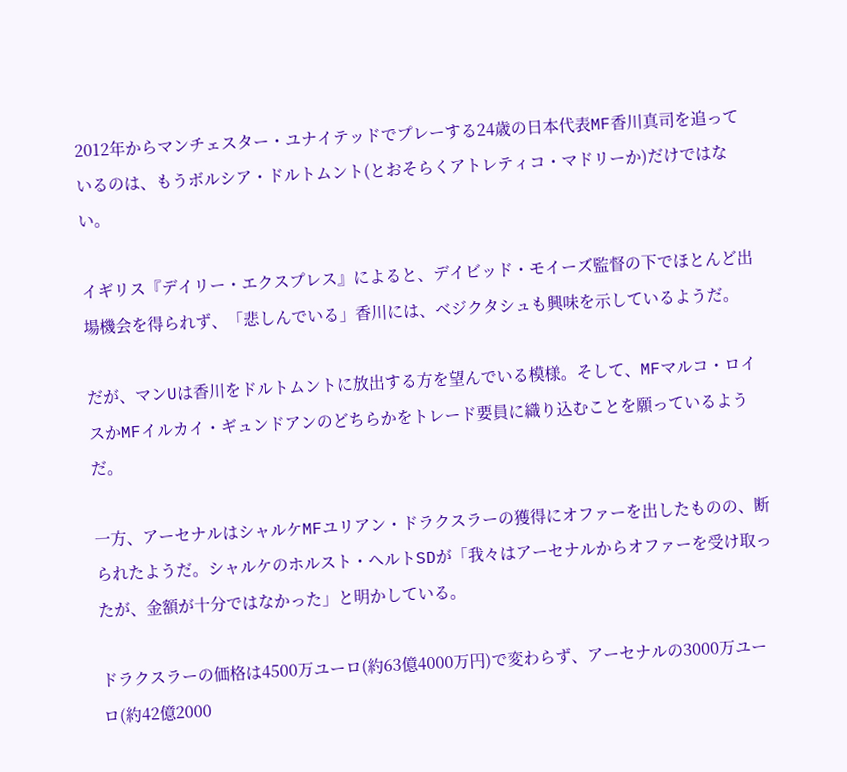2012年からマンチェスター・ユナイテッドでプレーする24歳の日本代表MF香川真司を追っているのは、もうボルシア・ドルトムント(とおそらくアトレティコ・マドリーか)だけではない。

イギリス『デイリー・エクスプレス』によると、デイビッド・モイーズ監督の下でほとんど出場機会を得られず、「悲しんでいる」香川には、ベジクタシュも興味を示しているようだ。

だが、マンUは香川をドルトムントに放出する方を望んでいる模様。そして、MFマルコ・ロイスかMFイルカイ・ギュンドアンのどちらかをトレード要員に織り込むことを願っているようだ。

一方、アーセナルはシャルケMFユリアン・ドラクスラーの獲得にオファーを出したものの、断られたようだ。シャルケのホルスト・ヘルトSDが「我々はアーセナルからオファーを受け取ったが、金額が十分ではなかった」と明かしている。

ドラクスラーの価格は4500万ユーロ(約63億4000万円)で変わらず、アーセナルの3000万ユーロ(約42億2000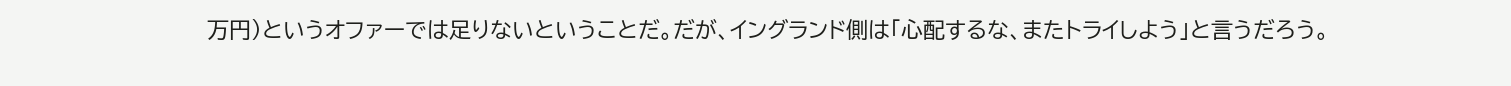万円)というオファーでは足りないということだ。だが、イングランド側は「心配するな、またトライしよう」と言うだろう。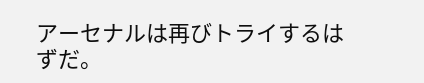アーセナルは再びトライするはずだ。